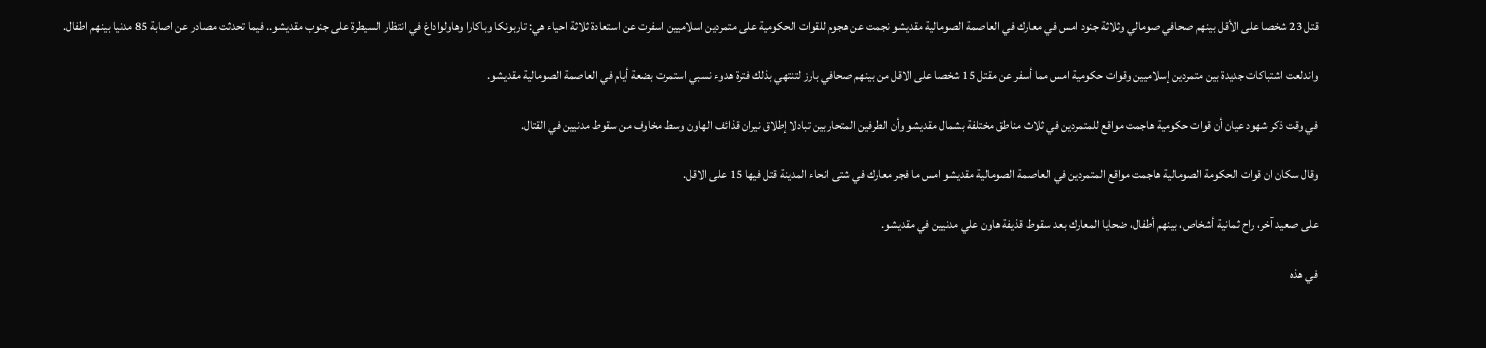قتل 23 شخصا على الأقل بينهم صحافي صومالي وثلاثة جنود امس في معارك في العاصمة الصومالية مقديشو نجمت عن هجوم للقوات الحكومية على متمردين اسلاميين اسفرت عن استعادة ثلاثة احياء هي: تاربونكا وباكارا وهاولواداغ في انتظار السيطرة على جنوب مقديشو.. فيما تحدثت مصادر عن اصابة 85 مدنيا بينهم اطفال.

واندلعت اشتباكات جديدة بين متمردين إسلاميين وقوات حكومية امس مما أسفر عن مقتل 15 شخصا على الاقل من بينهم صحافي بارز لتنتهي بذلك فترة هدوء نسبي استمرت بضعة أيام في العاصمة الصومالية مقديشو.

في وقت ذكر شهود عيان أن قوات حكومية هاجمت مواقع للمتمردين في ثلاث مناطق مختلفة بشمال مقديشو وأن الطرفين المتحاربين تبادلا إطلاق نيران قذائف الهاون وسط مخاوف من سقوط مدنيين في القتال.

وقال سكان ان قوات الحكومة الصومالية هاجمت مواقع المتمردين في العاصمة الصومالية مقديشو امس ما فجر معارك في شتى انحاء المدينة قتل فيها 15 على الاقل.

على صعيد آخر، راح ثمانية أشخاص، بينهم أطفال، ضحايا المعارك بعد سقوط قذيفة هاون علي مدنيين في مقديشو.

في هذه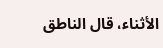الأثناء، قال الناطق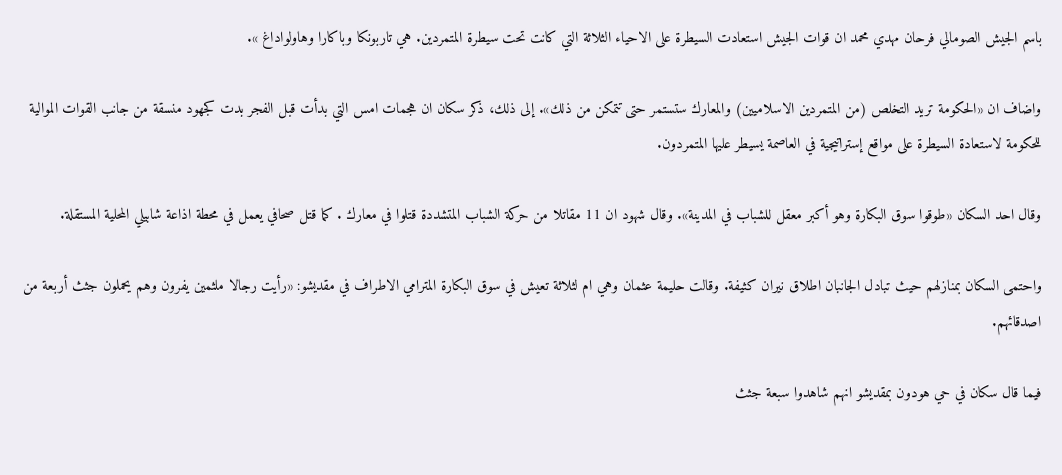باسم الجيش الصومالي فرحان مهدي محمد ان قوات الجيش استعادت السيطرة على الاحياء الثلاثة التي كانت تحت سيطرة المتمردين. هي تاربونكا وباكارا وهاولواداغ ».

واضاف ان «الحكومة تريد التخلص (من المتمردين الاسلاميين) والمعارك ستستمر حتى تتمكن من ذلك». إلى ذلك، ذكر سكان ان هجمات امس التي بدأت قبل الفجر بدت كجهود منسقة من جانب القوات الموالية للحكومة لاستعادة السيطرة على مواقع إستراتيجية في العاصمة يسيطر عليها المتمردون.

وقال احد السكان «طوقوا سوق البكارة وهو أكبر معقل للشباب في المدينة». وقال شهود ان 11 مقاتلا من حركة الشباب المتشددة قتلوا في معارك . كما قتل صحافي يعمل في محطة اذاعة شابيلي المحلية المستقلة.

واحتمى السكان بمنازلهم حيث تبادل الجانبان اطلاق نيران كثيفة. وقالت حليمة عثمان وهي ام لثلاثة تعيش في سوق البكارة المترامي الاطراف في مقديشو: «رأيت رجالا ملثمين يفرون وهم يحملون جثث أربعة من اصدقائهم.

فيما قال سكان في حي هودون بمقديشو انهم شاهدوا سبعة جثث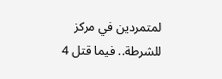لمتمردين في مركز للشرطة.. فيما قتل 4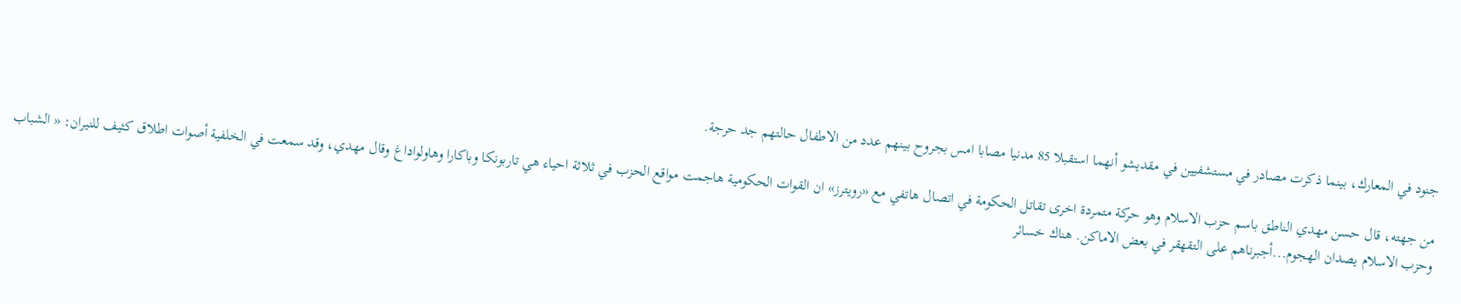جنود في المعارك، بينما ذكرت مصادر في مستشفيين في مقديشو أنهما استقبلا 85 مدنيا مصابا امس بجروح بينهم عدد من الاطفال حالتهم جد حرجة.

من جهته، قال حسن مهدي الناطق باسم حزب الاسلام وهو حركة متمردة اخرى تقاتل الحكومة في اتصال هاتفي مع «رويترز» ان القوات الحكومية هاجمت مواقع الحزب في ثلاثة احياء هي تاربونكا وباكارا وهاولواداغ وقال مهدي، وقد سمعت في الخلفية أصوات اطلاق كثيف للنيران: « الشباب وحزب الاسلام يصدان الهجوم...أجبرناهم على التقهقر في بعض الاماكن. هناك خسائر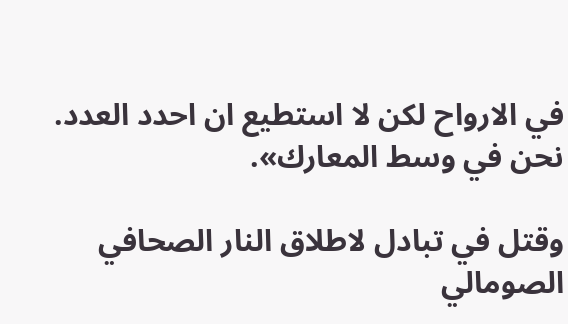في الارواح لكن لا استطيع ان احدد العدد. نحن في وسط المعارك».

وقتل في تبادل لاطلاق النار الصحافي الصومالي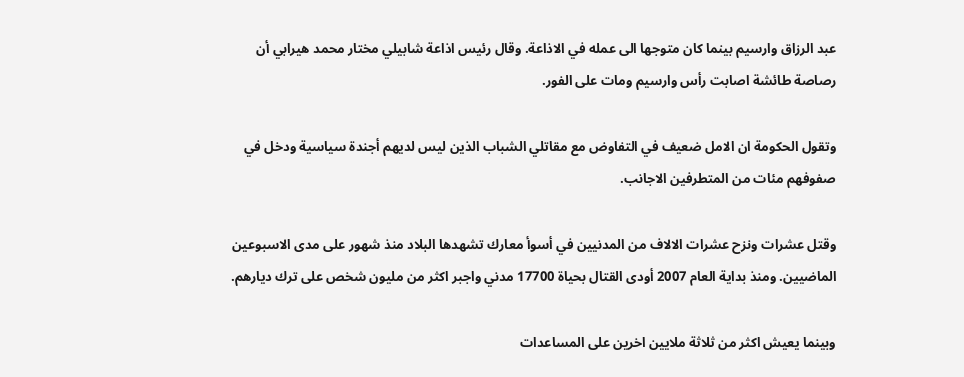عبد الرزاق وارسيم بينما كان متوجها الى عمله في الاذاعة. وقال رئيس اذاعة شابيلي مختار محمد هيرابي أن رصاصة طائشة اصابت رأس وارسيم ومات على الفور.

وتقول الحكومة ان الامل ضعيف في التفاوض مع مقاتلي الشباب الذين ليس لديهم أجندة سياسية ودخل في صفوفهم مئات من المتطرفين الاجانب.

وقتل عشرات ونزح عشرات الالاف من المدنيين في أسوأ معارك تشهدها البلاد منذ شهور على مدى الاسبوعين الماضيين. ومنذ بداية العام 2007 أودى القتال بحياة 17700 مدني واجبر اكثر من مليون شخص على ترك ديارهم.

وبينما يعيش اكثر من ثلاثة ملايين اخرين على المساعدات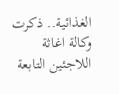الغذائية.. ذكرت وكالة اغاثة اللاجئين التابعة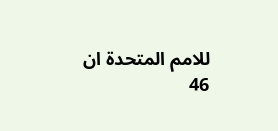للامم المتحدة ان 46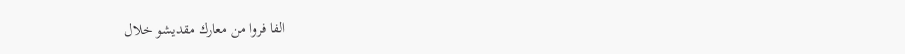الفا فروا من معارك مقديشو خلال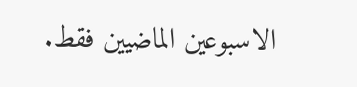الاسبوعين الماضيين فقط.